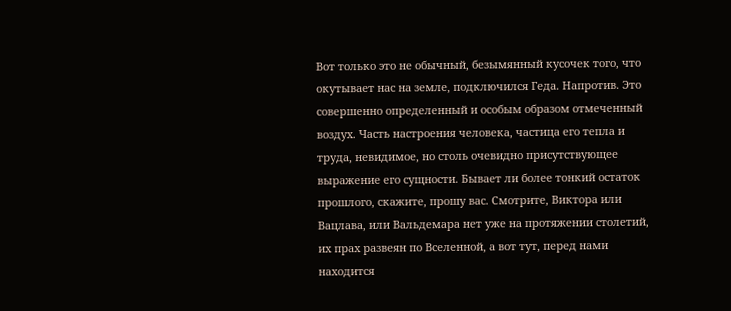Вот только это не обычный, безымянный кусочек того, что окутывает нас на земле, подключился Геда. Напротив. Это совершенно определенный и особым образом отмеченный воздух. Часть настроения человека, частица его тепла и труда, невидимое, но столь очевидно присутствующее выражение его сущности. Бывает ли более тонкий остаток прошлого, скажите, прошу вас. Смотрите, Виктора или Вацлава, или Вальдемара нет уже на протяжении столетий, их прах развеян по Вселенной, а вот тут, перед нами находится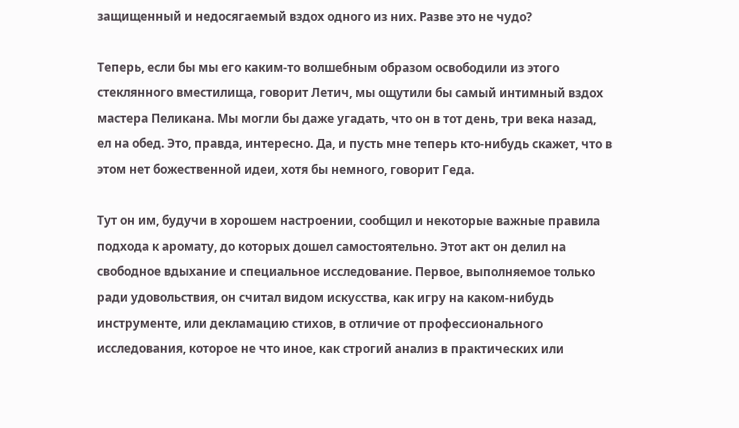защищенный и недосягаемый вздох одного из них. Разве это не чудо?

Теперь, если бы мы его каким-то волшебным образом освободили из этого стеклянного вместилища, говорит Летич, мы ощутили бы самый интимный вздох мастера Пеликана. Мы могли бы даже угадать, что он в тот день, три века назад, ел на обед. Это, правда, интересно. Да, и пусть мне теперь кто-нибудь скажет, что в этом нет божественной идеи, хотя бы немного, говорит Геда.

Тут он им, будучи в хорошем настроении, сообщил и некоторые важные правила подхода к аромату, до которых дошел самостоятельно. Этот акт он делил на свободное вдыхание и специальное исследование. Первое, выполняемое только ради удовольствия, он считал видом искусства, как игру на каком-нибудь инструменте, или декламацию стихов, в отличие от профессионального исследования, которое не что иное, как строгий анализ в практических или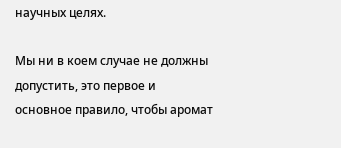научных целях.

Мы ни в коем случае не должны допустить, это первое и основное правило, чтобы аромат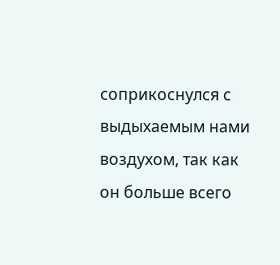соприкоснулся с выдыхаемым нами воздухом, так как он больше всего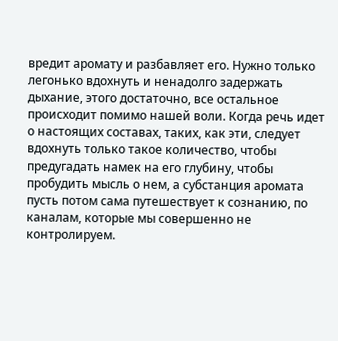вредит аромату и разбавляет его. Нужно только легонько вдохнуть и ненадолго задержать дыхание, этого достаточно, все остальное происходит помимо нашей воли. Когда речь идет о настоящих составах, таких, как эти, следует вдохнуть только такое количество, чтобы предугадать намек на его глубину, чтобы пробудить мысль о нем, а субстанция аромата пусть потом сама путешествует к сознанию, по каналам, которые мы совершенно не контролируем.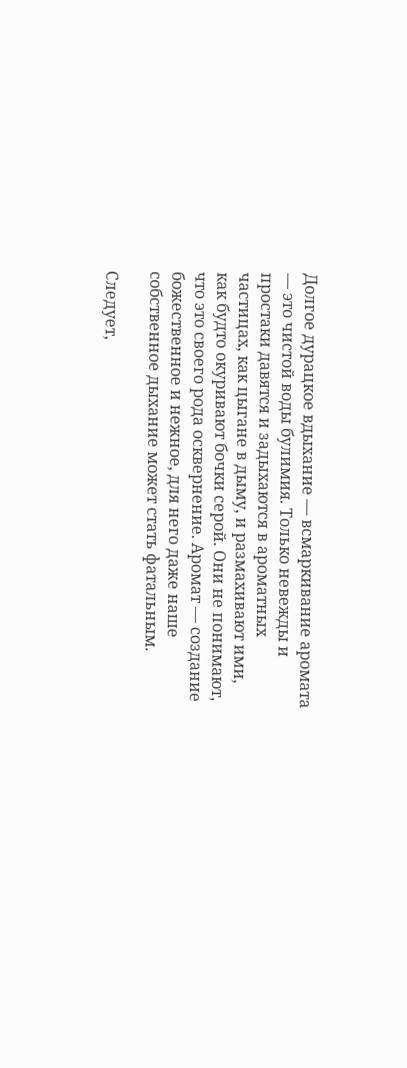Долгое дурацкое вдыхание — всмаркивание аромата — это чистой воды булимия. Только невежды и простаки давятся и задыхаются в ароматных частицах, как цыгане в дыму, и размахивают ими, как будто окуривают бочки серой. Они не понимают, что это своего рода осквернение. Аромат — создание божественное и нежное, для него даже наше собственное дыхание может стать фатальным.

Следует,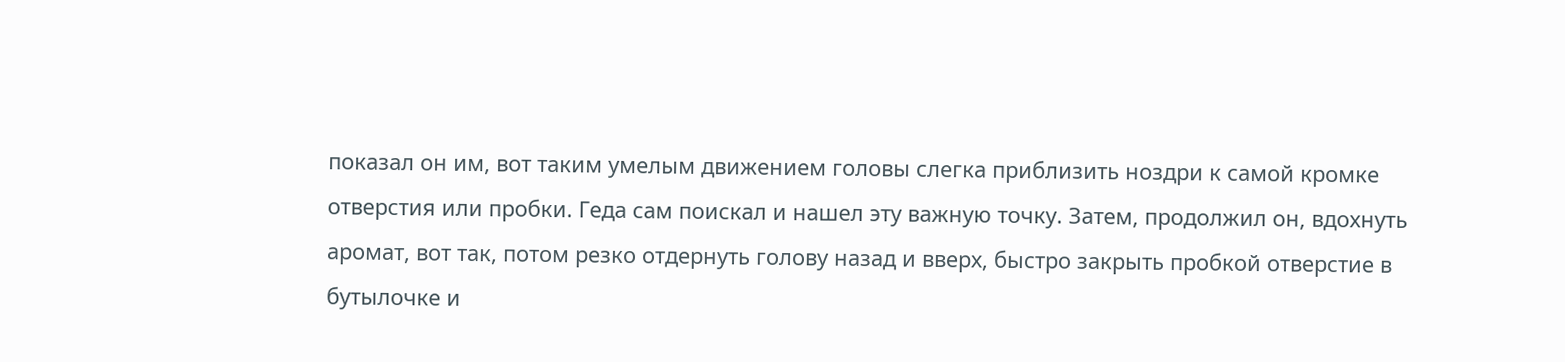показал он им, вот таким умелым движением головы слегка приблизить ноздри к самой кромке отверстия или пробки. Геда сам поискал и нашел эту важную точку. Затем, продолжил он, вдохнуть аромат, вот так, потом резко отдернуть голову назад и вверх, быстро закрыть пробкой отверстие в бутылочке и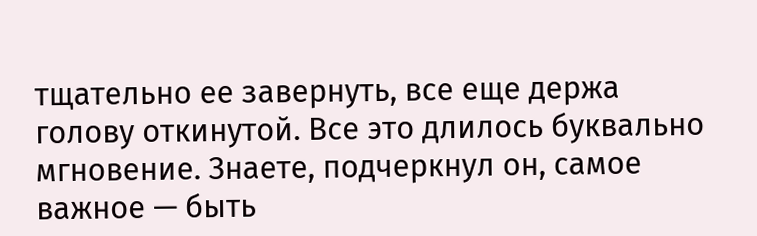тщательно ее завернуть, все еще держа голову откинутой. Все это длилось буквально мгновение. Знаете, подчеркнул он, самое важное — быть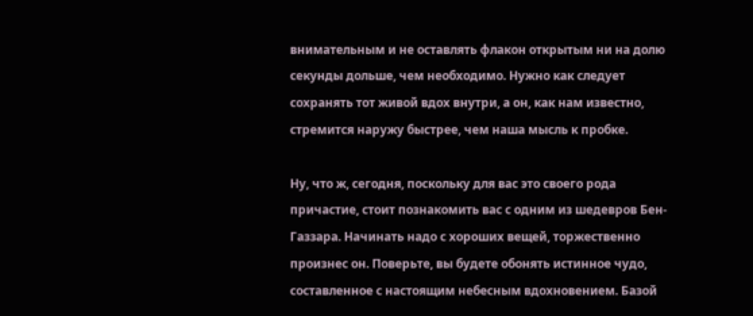внимательным и не оставлять флакон открытым ни на долю секунды дольше, чем необходимо. Нужно как следует сохранять тот живой вдох внутри, а он, как нам известно, стремится наружу быстрее, чем наша мысль к пробке.

Ну, что ж, сегодня, поскольку для вас это своего рода причастие, стоит познакомить вас с одним из шедевров Бен-Газзара. Начинать надо с хороших вещей, торжественно произнес он. Поверьте, вы будете обонять истинное чудо, составленное с настоящим небесным вдохновением. Базой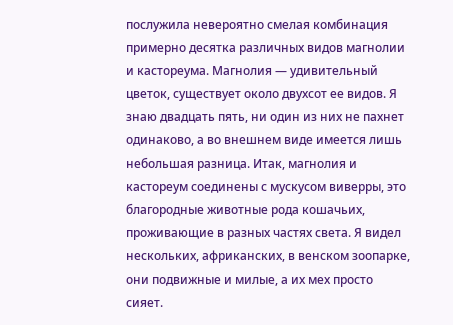послужила невероятно смелая комбинация примерно десятка различных видов магнолии и кастореума. Магнолия — удивительный цветок, существует около двухсот ее видов. Я знаю двадцать пять, ни один из них не пахнет одинаково, а во внешнем виде имеется лишь небольшая разница. Итак, магнолия и кастореум соединены с мускусом виверры, это благородные животные рода кошачьих, проживающие в разных частях света. Я видел нескольких, африканских, в венском зоопарке, они подвижные и милые, а их мех просто сияет.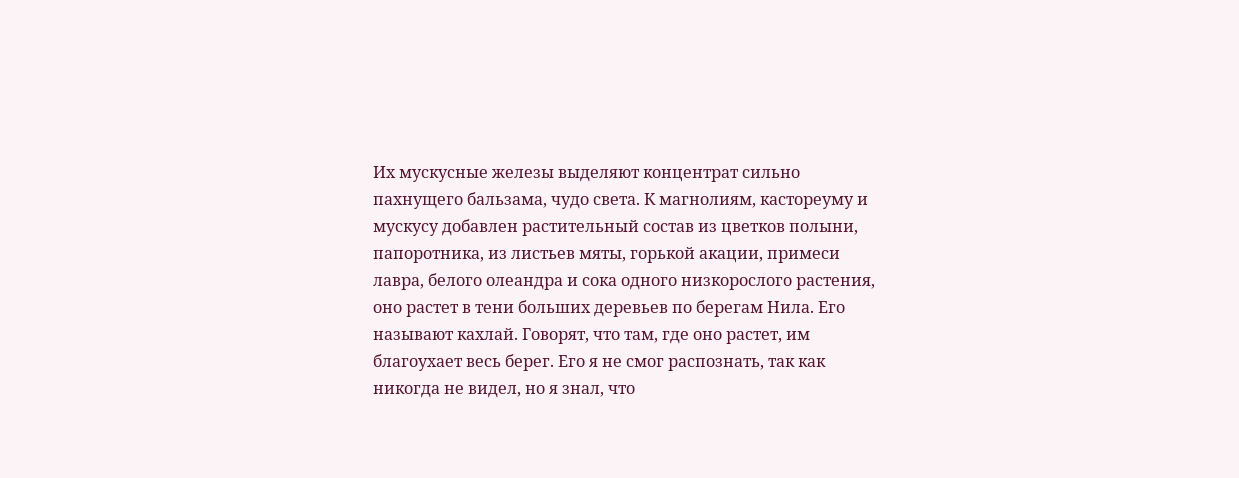Их мускусные железы выделяют концентрат сильно пахнущего бальзама, чудо света. К магнолиям, кастореуму и мускусу добавлен растительный состав из цветков полыни, папоротника, из листьев мяты, горькой акации, примеси лавра, белого олеандра и сока одного низкорослого растения, оно растет в тени больших деревьев по берегам Нила. Его называют кахлай. Говорят, что там, где оно растет, им благоухает весь берег. Его я не смог распознать, так как никогда не видел, но я знал, что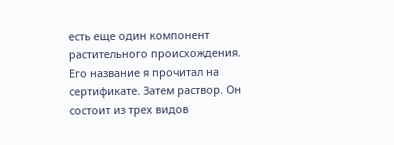есть еще один компонент растительного происхождения. Его название я прочитал на сертификате. Затем раствор. Он состоит из трех видов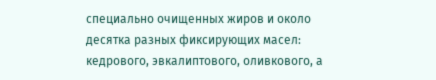специально очищенных жиров и около десятка разных фиксирующих масел: кедрового, эвкалиптового, оливкового, а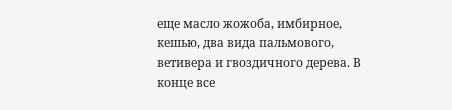еще масло жожоба, имбирное, кешью, два вида пальмового, ветивера и гвоздичного дерева. В конце все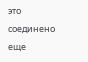это соединено еще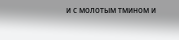и с молотым тмином и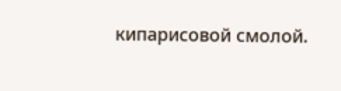кипарисовой смолой.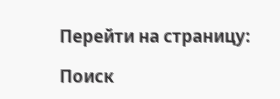Перейти на страницу:

Поиск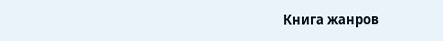Книга жанров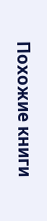Похожие книги